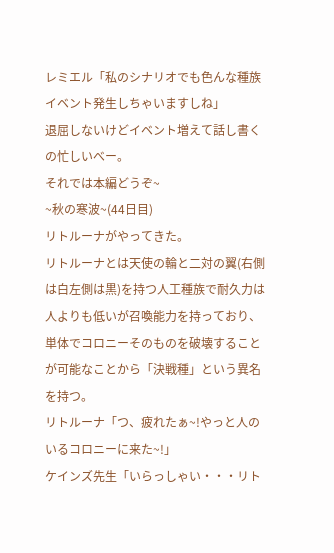レミエル「私のシナリオでも色んな種族イベント発生しちゃいますしね」
退屈しないけどイベント増えて話し書くの忙しいべー。
それでは本編どうぞ~
~秋の寒波~(44日目)
リトルーナがやってきた。
リトルーナとは天使の輪と二対の翼(右側は白左側は黒)を持つ人工種族で耐久力は人よりも低いが召喚能力を持っており、単体でコロニーそのものを破壊することが可能なことから「決戦種」という異名を持つ。
リトルーナ「つ、疲れたぁ~!やっと人のいるコロニーに来た~!」
ケインズ先生「いらっしゃい・・・リト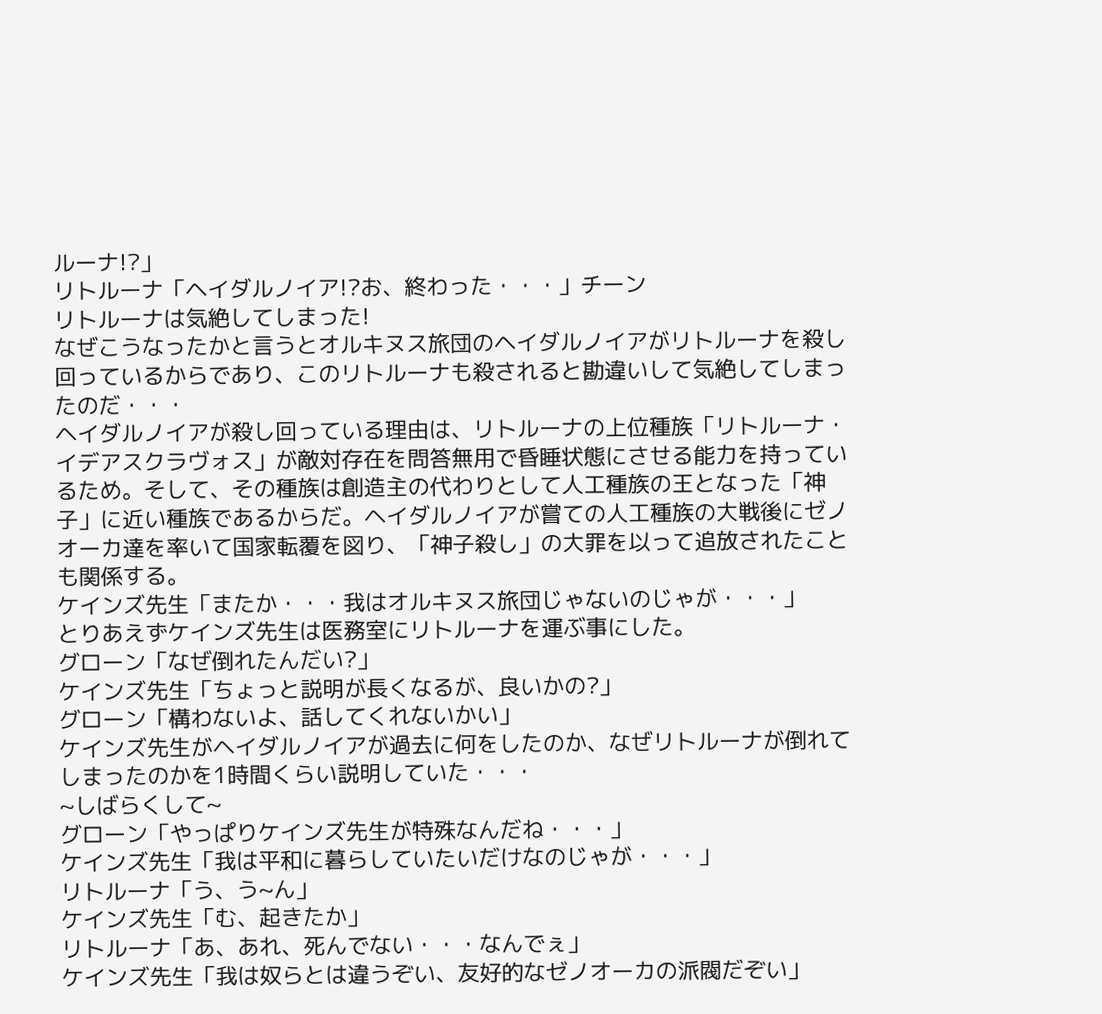ルーナ!?」
リトルーナ「ヘイダルノイア!?お、終わった・・・」チーン
リトルーナは気絶してしまった!
なぜこうなったかと言うとオルキヌス旅団のヘイダルノイアがリトルーナを殺し回っているからであり、このリトルーナも殺されると勘違いして気絶してしまったのだ・・・
ヘイダルノイアが殺し回っている理由は、リトルーナの上位種族「リトルーナ・イデアスクラヴォス」が敵対存在を問答無用で昏睡状態にさせる能力を持っているため。そして、その種族は創造主の代わりとして人工種族の王となった「神子」に近い種族であるからだ。ヘイダルノイアが嘗ての人工種族の大戦後にゼノオーカ達を率いて国家転覆を図り、「神子殺し」の大罪を以って追放されたことも関係する。
ケインズ先生「またか・・・我はオルキヌス旅団じゃないのじゃが・・・」
とりあえずケインズ先生は医務室にリトルーナを運ぶ事にした。
グローン「なぜ倒れたんだい?」
ケインズ先生「ちょっと説明が長くなるが、良いかの?」
グローン「構わないよ、話してくれないかい」
ケインズ先生がヘイダルノイアが過去に何をしたのか、なぜリトルーナが倒れてしまったのかを1時間くらい説明していた・・・
~しばらくして~
グローン「やっぱりケインズ先生が特殊なんだね・・・」
ケインズ先生「我は平和に暮らしていたいだけなのじゃが・・・」
リトルーナ「う、う~ん」
ケインズ先生「む、起きたか」
リトルーナ「あ、あれ、死んでない・・・なんでぇ」
ケインズ先生「我は奴らとは違うぞい、友好的なゼノオーカの派閥だぞい」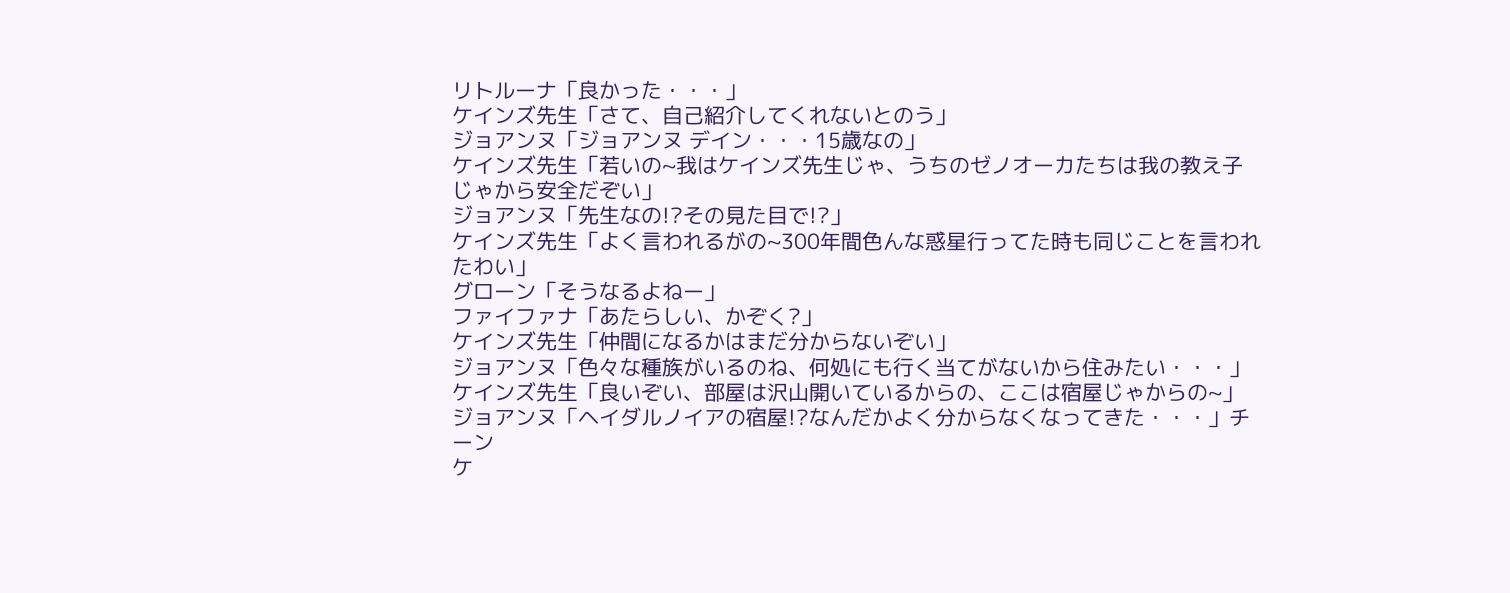リトルーナ「良かった・・・」
ケインズ先生「さて、自己紹介してくれないとのう」
ジョアンヌ「ジョアンヌ デイン・・・15歳なの」
ケインズ先生「若いの~我はケインズ先生じゃ、うちのゼノオーカたちは我の教え子じゃから安全だぞい」
ジョアンヌ「先生なの!?その見た目で!?」
ケインズ先生「よく言われるがの~300年間色んな惑星行ってた時も同じことを言われたわい」
グローン「そうなるよねー」
ファイファナ「あたらしい、かぞく?」
ケインズ先生「仲間になるかはまだ分からないぞい」
ジョアンヌ「色々な種族がいるのね、何処にも行く当てがないから住みたい・・・」
ケインズ先生「良いぞい、部屋は沢山開いているからの、ここは宿屋じゃからの~」
ジョアンヌ「ヘイダルノイアの宿屋!?なんだかよく分からなくなってきた・・・」チーン
ケ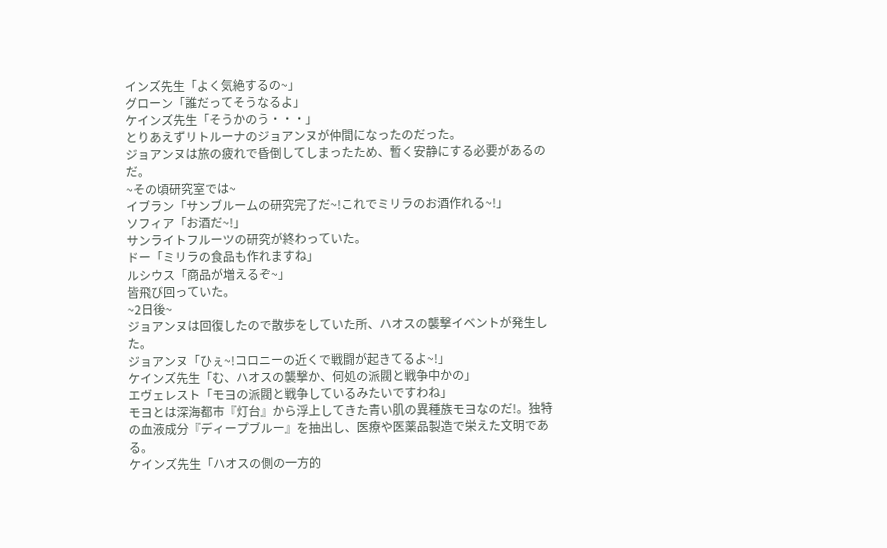インズ先生「よく気絶するの~」
グローン「誰だってそうなるよ」
ケインズ先生「そうかのう・・・」
とりあえずリトルーナのジョアンヌが仲間になったのだった。
ジョアンヌは旅の疲れで昏倒してしまったため、暫く安静にする必要があるのだ。
~その頃研究室では~
イブラン「サンブルームの研究完了だ~!これでミリラのお酒作れる~!」
ソフィア「お酒だ~!」
サンライトフルーツの研究が終わっていた。
ドー「ミリラの食品も作れますね」
ルシウス「商品が増えるぞ~」
皆飛び回っていた。
~2日後~
ジョアンヌは回復したので散歩をしていた所、ハオスの襲撃イベントが発生した。
ジョアンヌ「ひぇ~!コロニーの近くで戦闘が起きてるよ~!」
ケインズ先生「む、ハオスの襲撃か、何処の派閥と戦争中かの」
エヴェレスト「モヨの派閥と戦争しているみたいですわね」
モヨとは深海都市『灯台』から浮上してきた青い肌の異種族モヨなのだ!。独特の血液成分『ディープブルー』を抽出し、医療や医薬品製造で栄えた文明である。
ケインズ先生「ハオスの側の一方的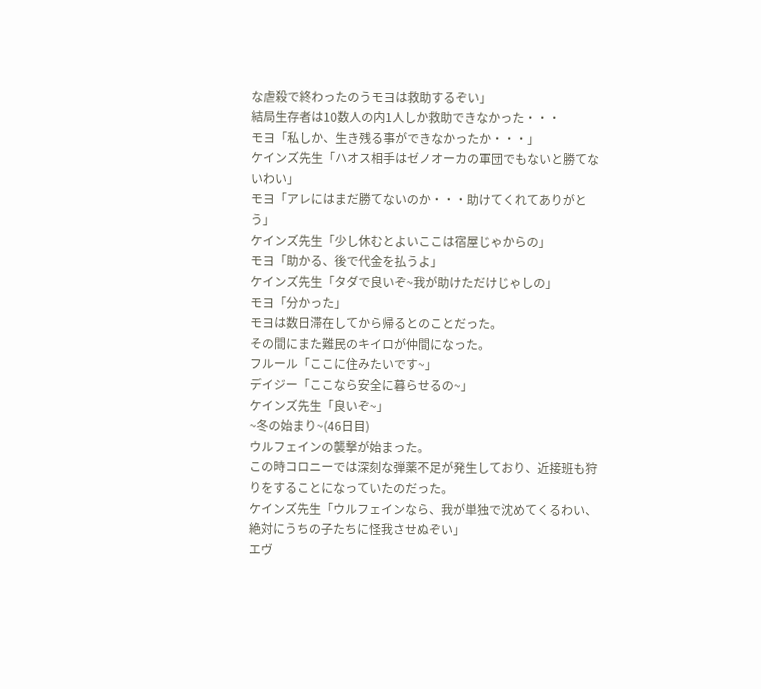な虐殺で終わったのうモヨは救助するぞい」
結局生存者は10数人の内1人しか救助できなかった・・・
モヨ「私しか、生き残る事ができなかったか・・・」
ケインズ先生「ハオス相手はゼノオーカの軍団でもないと勝てないわい」
モヨ「アレにはまだ勝てないのか・・・助けてくれてありがとう」
ケインズ先生「少し休むとよいここは宿屋じゃからの」
モヨ「助かる、後で代金を払うよ」
ケインズ先生「タダで良いぞ~我が助けただけじゃしの」
モヨ「分かった」
モヨは数日滞在してから帰るとのことだった。
その間にまた難民のキイロが仲間になった。
フルール「ここに住みたいです~」
デイジー「ここなら安全に暮らせるの~」
ケインズ先生「良いぞ~」
~冬の始まり~(46日目)
ウルフェインの襲撃が始まった。
この時コロニーでは深刻な弾薬不足が発生しており、近接班も狩りをすることになっていたのだった。
ケインズ先生「ウルフェインなら、我が単独で沈めてくるわい、絶対にうちの子たちに怪我させぬぞい」
エヴ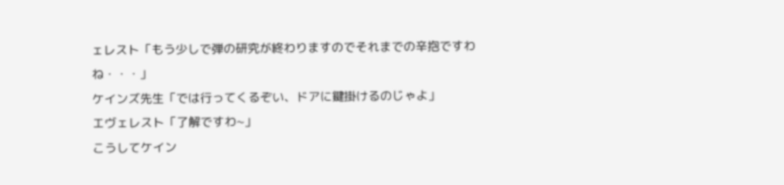ェレスト「もう少しで弾の研究が終わりますのでそれまでの辛抱ですわね・・・」
ケインズ先生「では行ってくるぞい、ドアに鍵掛けるのじゃよ」
エヴェレスト「了解ですわ~」
こうしてケイン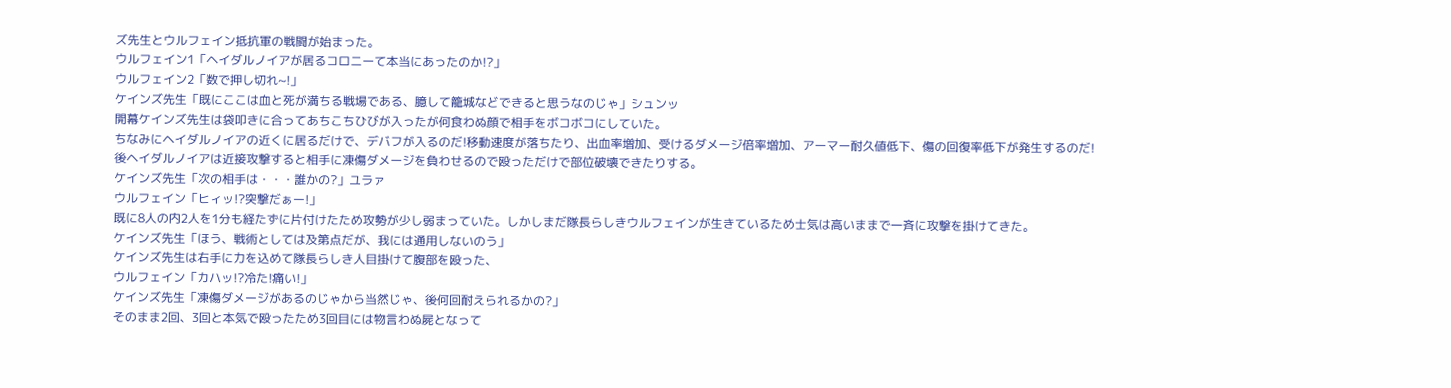ズ先生とウルフェイン抵抗軍の戦闘が始まった。
ウルフェイン1「ヘイダルノイアが居るコロニーて本当にあったのか!?」
ウルフェイン2「数で押し切れ~!」
ケインズ先生「既にここは血と死が満ちる戦場である、臆して籠城などできると思うなのじゃ」シュンッ
開幕ケインズ先生は袋叩きに合ってあちこちひびが入ったが何食わぬ顔で相手をボコボコにしていた。
ちなみにヘイダルノイアの近くに居るだけで、デバフが入るのだ!移動速度が落ちたり、出血率増加、受けるダメージ倍率増加、アーマー耐久値低下、傷の回復率低下が発生するのだ!
後ヘイダルノイアは近接攻撃すると相手に凍傷ダメージを負わせるので殴っただけで部位破壊できたりする。
ケインズ先生「次の相手は・・・誰かの?」ユラァ
ウルフェイン「ヒィッ!?突撃だぁー!」
既に8人の内2人を1分も経たずに片付けたため攻勢が少し弱まっていた。しかしまだ隊長らしきウルフェインが生きているため士気は高いままで一斉に攻撃を掛けてきた。
ケインズ先生「ほう、戦術としては及第点だが、我には通用しないのう」
ケインズ先生は右手に力を込めて隊長らしき人目掛けて腹部を殴った、
ウルフェイン「カハッ!?冷た!痛い!」
ケインズ先生「凍傷ダメージがあるのじゃから当然じゃ、後何回耐えられるかの?」
そのまま2回、3回と本気で殴ったため3回目には物言わぬ屍となって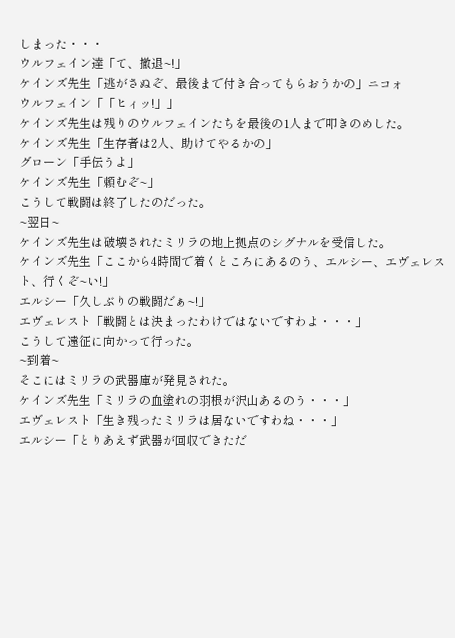しまった・・・
ウルフェイン達「て、撤退~!」
ケインズ先生「逃がさぬぞ、最後まで付き合ってもらおうかの」ニコォ
ウルフェイン「「ヒィッ!」」
ケインズ先生は残りのウルフェインたちを最後の1人まで叩きのめした。
ケインズ先生「生存者は2人、助けてやるかの」
グローン「手伝うよ」
ケインズ先生「頼むぞ~」
こうして戦闘は終了したのだった。
~翌日~
ケインズ先生は破壊されたミリラの地上拠点のシグナルを受信した。
ケインズ先生「ここから4時間で着くところにあるのう、エルシー、エヴェレスト、行くぞ~い!」
エルシー「久しぶりの戦闘だぁ~!」
エヴェレスト「戦闘とは決まったわけではないですわよ・・・」
こうして遠征に向かって行った。
~到着~
そこにはミリラの武器庫が発見された。
ケインズ先生「ミリラの血塗れの羽根が沢山あるのう・・・」
エヴェレスト「生き残ったミリラは居ないですわね・・・」
エルシー「とりあえず武器が回収できただ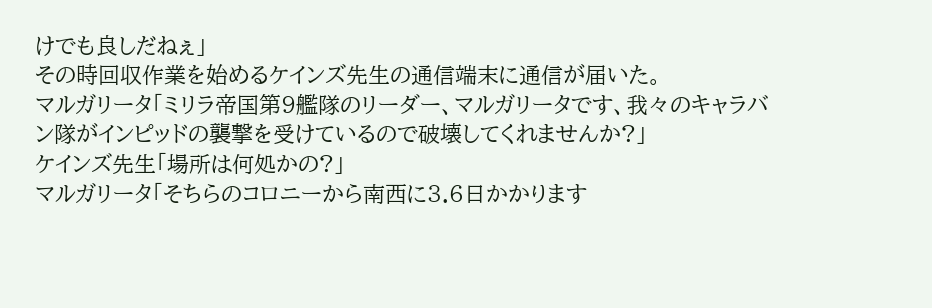けでも良しだねぇ」
その時回収作業を始めるケインズ先生の通信端末に通信が届いた。
マルガリータ「ミリラ帝国第9艦隊のリーダー、マルガリータです、我々のキャラバン隊がインピッドの襲撃を受けているので破壊してくれませんか?」
ケインズ先生「場所は何処かの?」
マルガリータ「そちらのコロニーから南西に3.6日かかります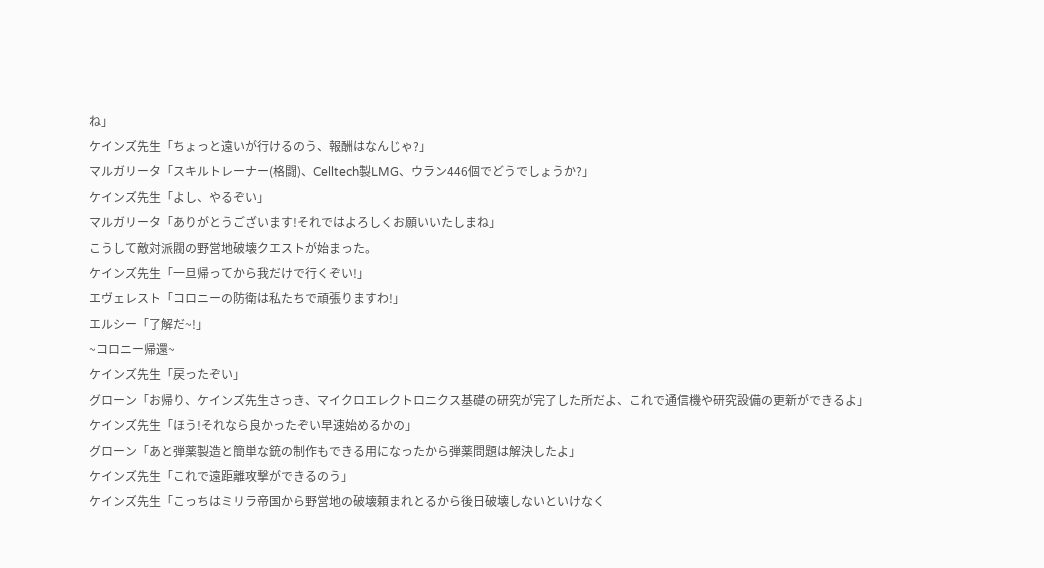ね」
ケインズ先生「ちょっと遠いが行けるのう、報酬はなんじゃ?」
マルガリータ「スキルトレーナー(格闘)、Celltech製LMG、ウラン446個でどうでしょうか?」
ケインズ先生「よし、やるぞい」
マルガリータ「ありがとうございます!それではよろしくお願いいたしまね」
こうして敵対派閥の野営地破壊クエストが始まった。
ケインズ先生「一旦帰ってから我だけで行くぞい!」
エヴェレスト「コロニーの防衛は私たちで頑張りますわ!」
エルシー「了解だ~!」
~コロニー帰還~
ケインズ先生「戻ったぞい」
グローン「お帰り、ケインズ先生さっき、マイクロエレクトロニクス基礎の研究が完了した所だよ、これで通信機や研究設備の更新ができるよ」
ケインズ先生「ほう!それなら良かったぞい早速始めるかの」
グローン「あと弾薬製造と簡単な銃の制作もできる用になったから弾薬問題は解決したよ」
ケインズ先生「これで遠距離攻撃ができるのう」
ケインズ先生「こっちはミリラ帝国から野営地の破壊頼まれとるから後日破壊しないといけなく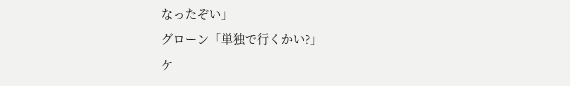なったぞい」
グローン「単独で行くかい?」
ケ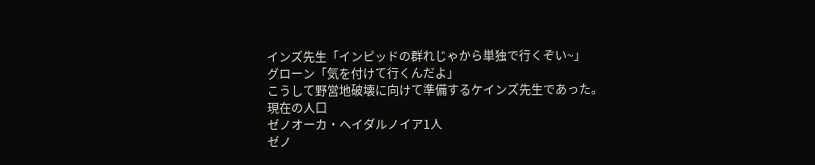インズ先生「インピッドの群れじゃから単独で行くぞい~」
グローン「気を付けて行くんだよ」
こうして野営地破壊に向けて準備するケインズ先生であった。
現在の人口
ゼノオーカ・ヘイダルノイア1人
ゼノ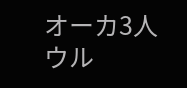オーカ3人
ウル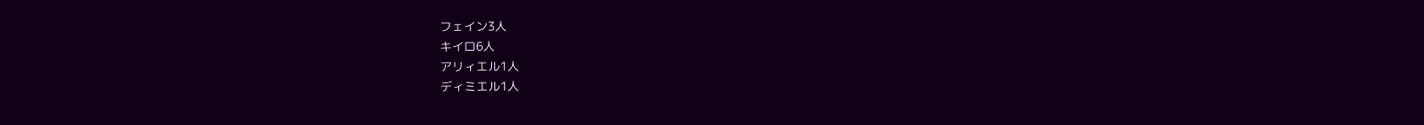フェイン3人
キイロ6人
アリィエル1人
ディミエル1人